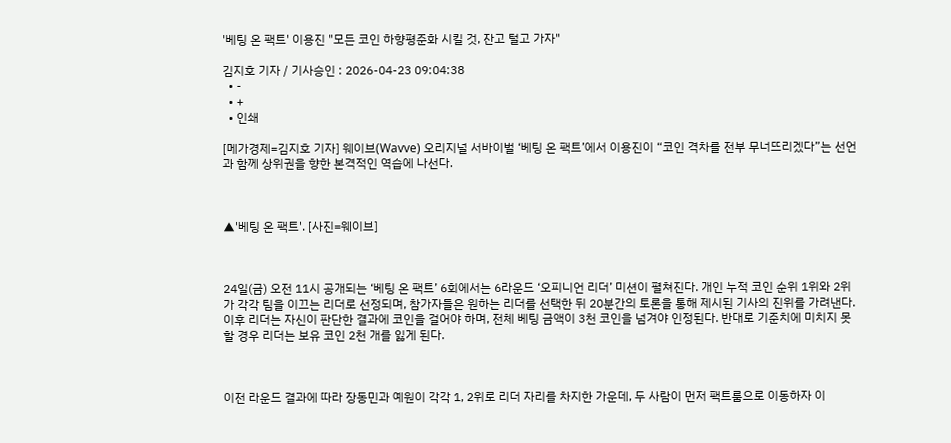'베팅 온 팩트' 이용진 "모든 코인 하향평준화 시킬 것, 잔고 털고 가자"

김지호 기자 / 기사승인 : 2026-04-23 09:04:38
  • -
  • +
  • 인쇄

[메가경제=김지호 기자] 웨이브(Wavve) 오리지널 서바이벌 ‘베팅 온 팩트’에서 이용진이 “코인 격차를 전부 무너뜨리겠다”는 선언과 함께 상위권을 향한 본격적인 역습에 나선다.



▲'베팅 온 팩트'. [사진=웨이브]



24일(금) 오전 11시 공개되는 ‘베팅 온 팩트’ 6회에서는 6라운드 ‘오피니언 리더’ 미션이 펼쳐진다. 개인 누적 코인 순위 1위와 2위가 각각 팀을 이끄는 리더로 선정되며, 참가자들은 원하는 리더를 선택한 뒤 20분간의 토론을 통해 제시된 기사의 진위를 가려낸다. 이후 리더는 자신이 판단한 결과에 코인을 걸어야 하며, 전체 베팅 금액이 3천 코인을 넘겨야 인정된다. 반대로 기준치에 미치지 못할 경우 리더는 보유 코인 2천 개를 잃게 된다.



이전 라운드 결과에 따라 장동민과 예원이 각각 1, 2위로 리더 자리를 차지한 가운데, 두 사람이 먼저 팩트룸으로 이동하자 이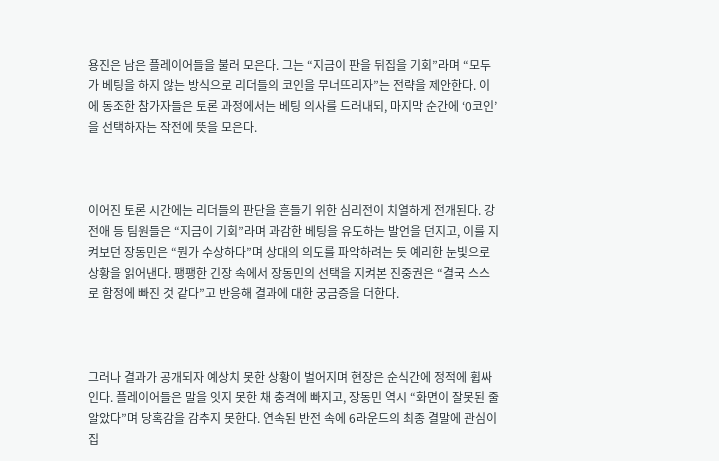용진은 남은 플레이어들을 불러 모은다. 그는 “지금이 판을 뒤집을 기회”라며 “모두가 베팅을 하지 않는 방식으로 리더들의 코인을 무너뜨리자”는 전략을 제안한다. 이에 동조한 참가자들은 토론 과정에서는 베팅 의사를 드러내되, 마지막 순간에 ‘0코인’을 선택하자는 작전에 뜻을 모은다.



이어진 토론 시간에는 리더들의 판단을 흔들기 위한 심리전이 치열하게 전개된다. 강전애 등 팀원들은 “지금이 기회”라며 과감한 베팅을 유도하는 발언을 던지고, 이를 지켜보던 장동민은 “뭔가 수상하다”며 상대의 의도를 파악하려는 듯 예리한 눈빛으로 상황을 읽어낸다. 팽팽한 긴장 속에서 장동민의 선택을 지켜본 진중권은 “결국 스스로 함정에 빠진 것 같다”고 반응해 결과에 대한 궁금증을 더한다.



그러나 결과가 공개되자 예상치 못한 상황이 벌어지며 현장은 순식간에 정적에 휩싸인다. 플레이어들은 말을 잇지 못한 채 충격에 빠지고, 장동민 역시 “화면이 잘못된 줄 알았다”며 당혹감을 감추지 못한다. 연속된 반전 속에 6라운드의 최종 결말에 관심이 집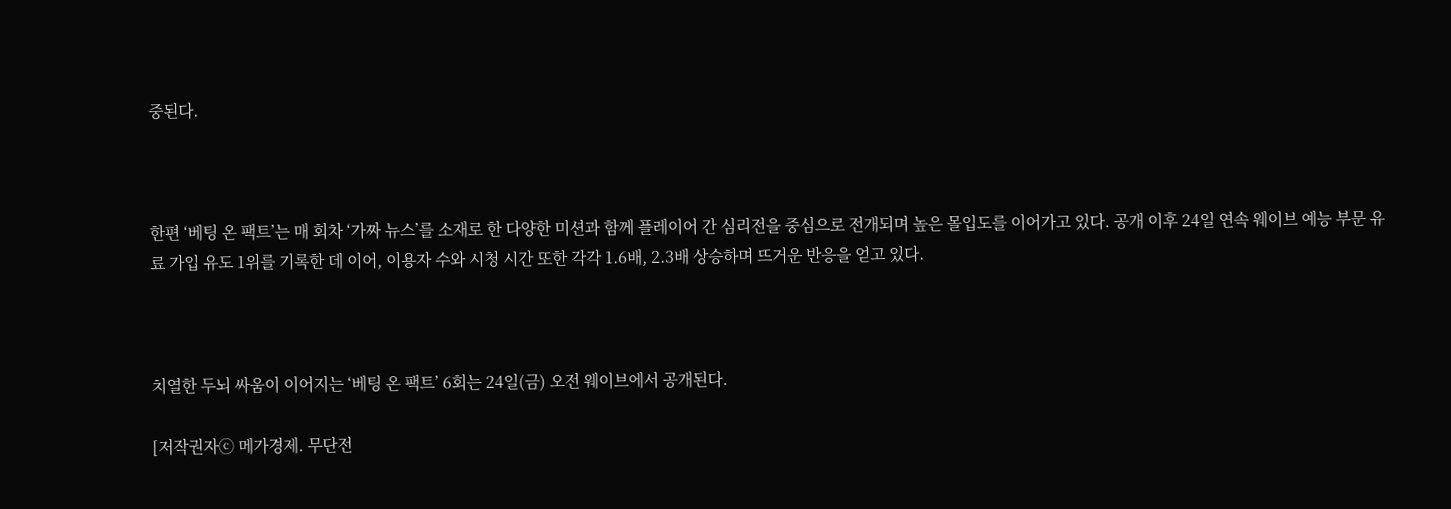중된다.



한편 ‘베팅 온 팩트’는 매 회차 ‘가짜 뉴스’를 소재로 한 다양한 미션과 함께 플레이어 간 심리전을 중심으로 전개되며 높은 몰입도를 이어가고 있다. 공개 이후 24일 연속 웨이브 예능 부문 유료 가입 유도 1위를 기록한 데 이어, 이용자 수와 시청 시간 또한 각각 1.6배, 2.3배 상승하며 뜨거운 반응을 얻고 있다.



치열한 두뇌 싸움이 이어지는 ‘베팅 온 팩트’ 6회는 24일(금) 오전 웨이브에서 공개된다.

[저작권자ⓒ 메가경제. 무단전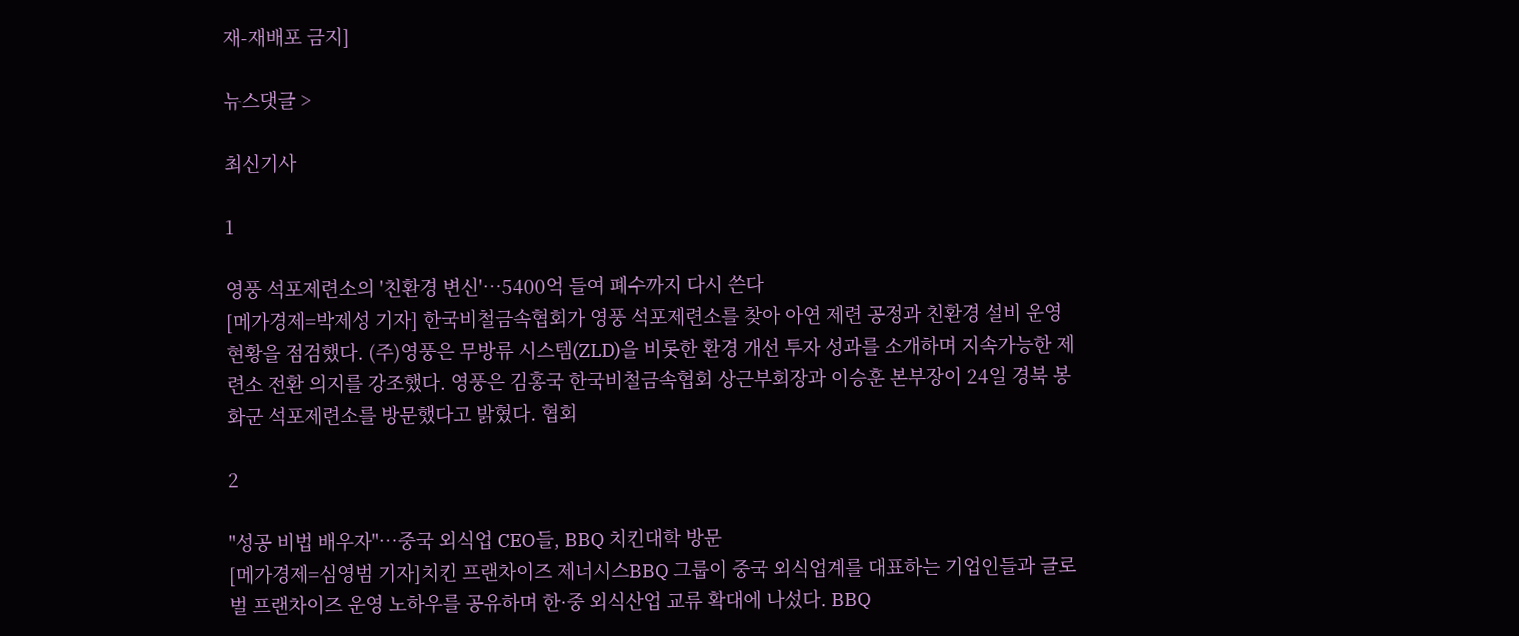재-재배포 금지]

뉴스댓글 >

최신기사

1

영풍 석포제련소의 '친환경 변신'…5400억 들여 폐수까지 다시 쓴다
[메가경제=박제성 기자] 한국비철금속협회가 영풍 석포제련소를 찾아 아연 제련 공정과 친환경 설비 운영 현황을 점검했다. (주)영풍은 무방류 시스템(ZLD)을 비롯한 환경 개선 투자 성과를 소개하며 지속가능한 제련소 전환 의지를 강조했다. 영풍은 김홍국 한국비철금속협회 상근부회장과 이승훈 본부장이 24일 경북 봉화군 석포제련소를 방문했다고 밝혔다. 협회

2

"성공 비법 배우자"…중국 외식업 CEO들, BBQ 치킨대학 방문
[메가경제=심영범 기자]치킨 프랜차이즈 제너시스BBQ 그룹이 중국 외식업계를 대표하는 기업인들과 글로벌 프랜차이즈 운영 노하우를 공유하며 한·중 외식산업 교류 확대에 나섰다. BBQ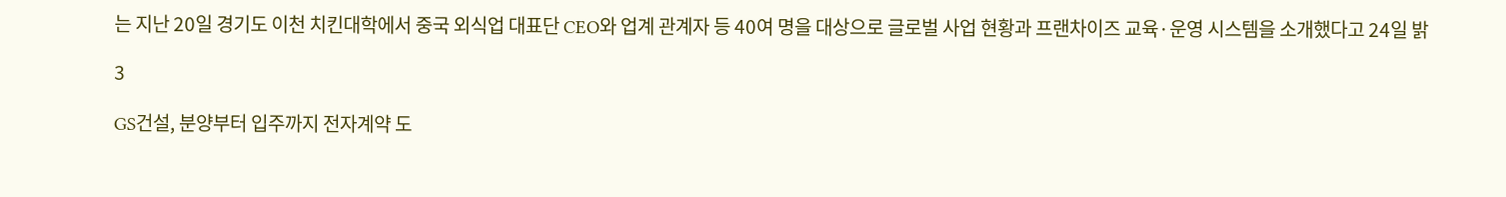는 지난 20일 경기도 이천 치킨대학에서 중국 외식업 대표단 CEO와 업계 관계자 등 40여 명을 대상으로 글로벌 사업 현황과 프랜차이즈 교육·운영 시스템을 소개했다고 24일 밝

3

GS건설, 분양부터 입주까지 전자계약 도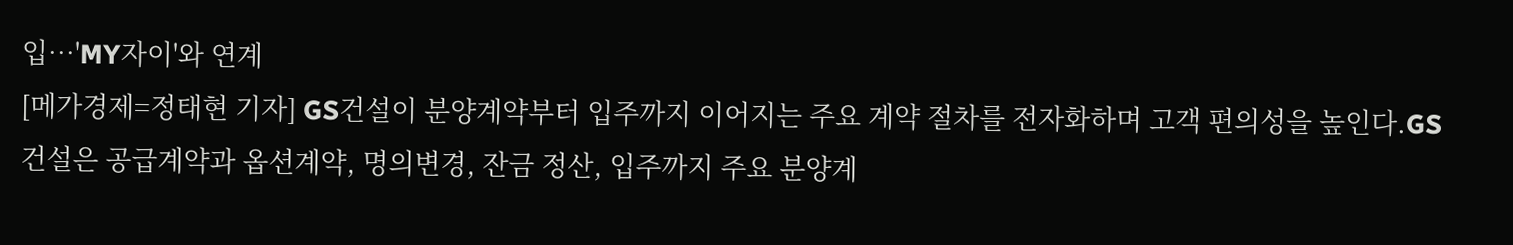입…'MY자이'와 연계
[메가경제=정태현 기자] GS건설이 분양계약부터 입주까지 이어지는 주요 계약 절차를 전자화하며 고객 편의성을 높인다.GS건설은 공급계약과 옵션계약, 명의변경, 잔금 정산, 입주까지 주요 분양계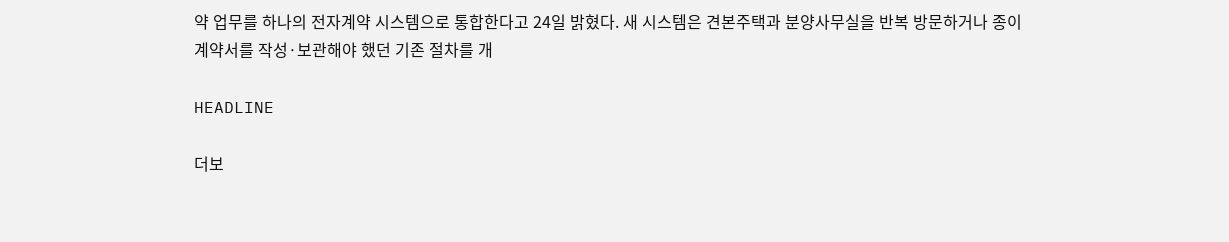약 업무를 하나의 전자계약 시스템으로 통합한다고 24일 밝혔다. 새 시스템은 견본주택과 분양사무실을 반복 방문하거나 종이 계약서를 작성·보관해야 했던 기존 절차를 개

HEADLINE

더보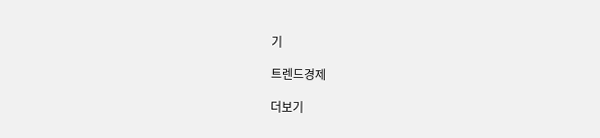기

트렌드경제

더보기